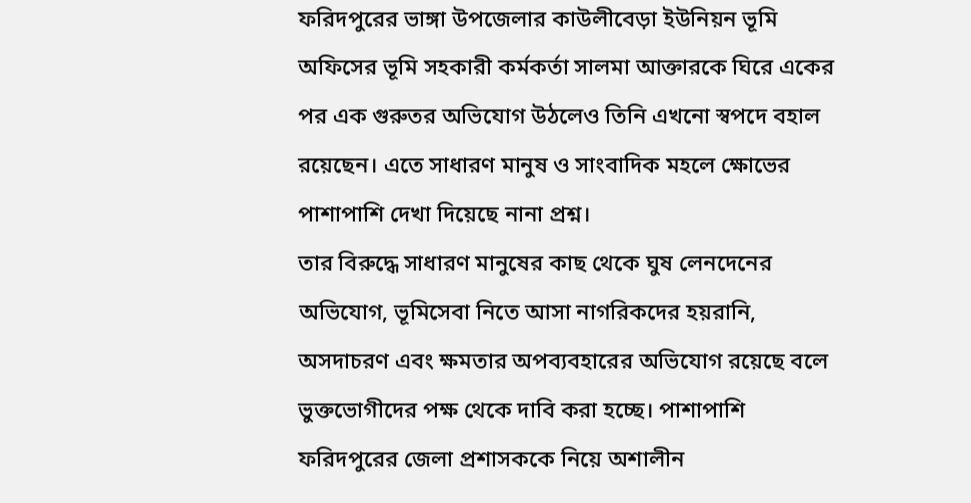ফরিদপুরের ভাঙ্গা উপজেলার কাউলীবেড়া ইউনিয়ন ভূমি অফিসের ভূমি সহকারী কর্মকর্তা সালমা আক্তারকে ঘিরে একের পর এক গুরুতর অভিযোগ উঠলেও তিনি এখনো স্বপদে বহাল রয়েছেন। এতে সাধারণ মানুষ ও সাংবাদিক মহলে ক্ষোভের পাশাপাশি দেখা দিয়েছে নানা প্রশ্ন।
তার বিরুদ্ধে সাধারণ মানুষের কাছ থেকে ঘুষ লেনদেনের অভিযোগ, ভূমিসেবা নিতে আসা নাগরিকদের হয়রানি, অসদাচরণ এবং ক্ষমতার অপব্যবহারের অভিযোগ রয়েছে বলে ভুক্তভোগীদের পক্ষ থেকে দাবি করা হচ্ছে। পাশাপাশি ফরিদপুরের জেলা প্রশাসককে নিয়ে অশালীন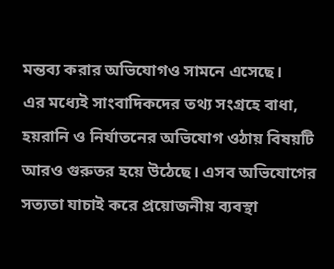মন্তব্য করার অভিযোগও সামনে এসেছে।
এর মধ্যেই সাংবাদিকদের তথ্য সংগ্রহে বাধা, হয়রানি ও নির্যাতনের অভিযোগ ওঠায় বিষয়টি আরও গুরুতর হয়ে উঠেছে। এসব অভিযোগের সত্যতা যাচাই করে প্রয়োজনীয় ব্যবস্থা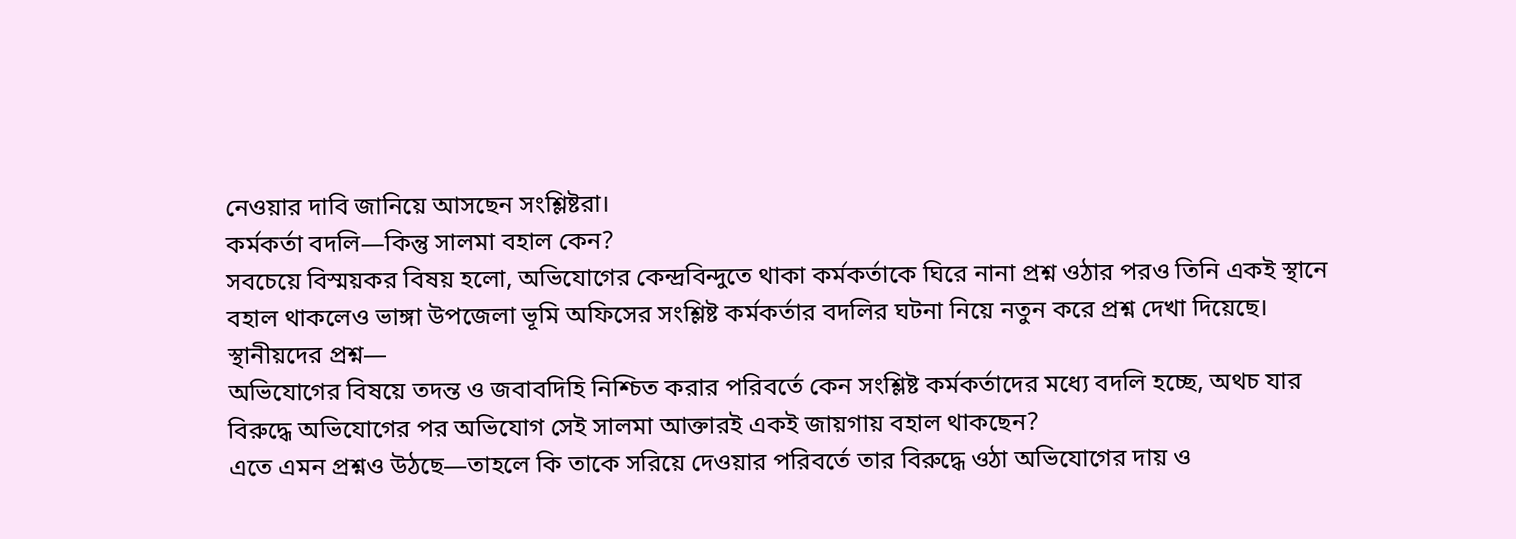নেওয়ার দাবি জানিয়ে আসছেন সংশ্লিষ্টরা।
কর্মকর্তা বদলি—কিন্তু সালমা বহাল কেন?
সবচেয়ে বিস্ময়কর বিষয় হলো, অভিযোগের কেন্দ্রবিন্দুতে থাকা কর্মকর্তাকে ঘিরে নানা প্রশ্ন ওঠার পরও তিনি একই স্থানে বহাল থাকলেও ভাঙ্গা উপজেলা ভূমি অফিসের সংশ্লিষ্ট কর্মকর্তার বদলির ঘটনা নিয়ে নতুন করে প্রশ্ন দেখা দিয়েছে।
স্থানীয়দের প্রশ্ন—
অভিযোগের বিষয়ে তদন্ত ও জবাবদিহি নিশ্চিত করার পরিবর্তে কেন সংশ্লিষ্ট কর্মকর্তাদের মধ্যে বদলি হচ্ছে, অথচ যার বিরুদ্ধে অভিযোগের পর অভিযোগ সেই সালমা আক্তারই একই জায়গায় বহাল থাকছেন?
এতে এমন প্রশ্নও উঠছে—তাহলে কি তাকে সরিয়ে দেওয়ার পরিবর্তে তার বিরুদ্ধে ওঠা অভিযোগের দায় ও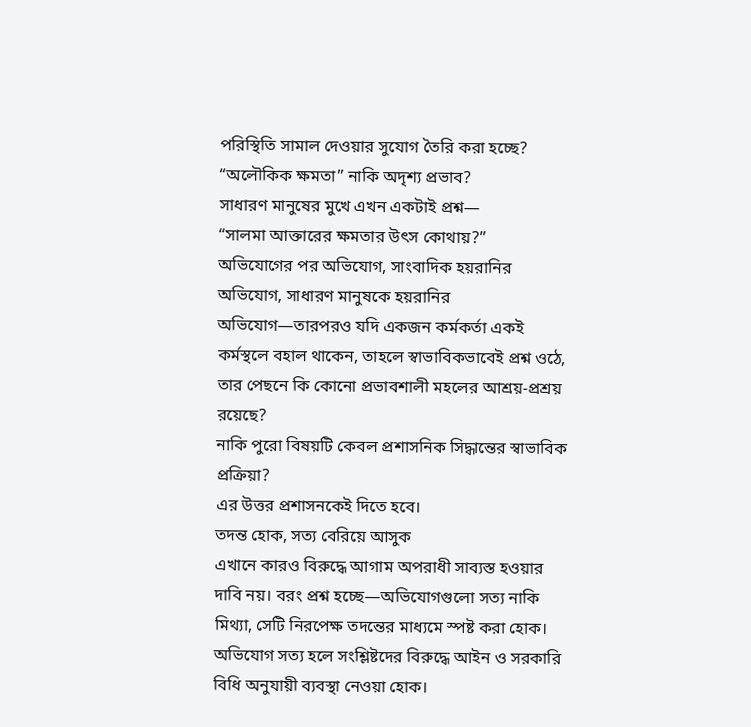পরিস্থিতি সামাল দেওয়ার সুযোগ তৈরি করা হচ্ছে?
“অলৌকিক ক্ষমতা” নাকি অদৃশ্য প্রভাব?
সাধারণ মানুষের মুখে এখন একটাই প্রশ্ন—
“সালমা আক্তারের ক্ষমতার উৎস কোথায়?”
অভিযোগের পর অভিযোগ, সাংবাদিক হয়রানির অভিযোগ, সাধারণ মানুষকে হয়রানির অভিযোগ—তারপরও যদি একজন কর্মকর্তা একই কর্মস্থলে বহাল থাকেন, তাহলে স্বাভাবিকভাবেই প্রশ্ন ওঠে, তার পেছনে কি কোনো প্রভাবশালী মহলের আশ্রয়-প্রশ্রয় রয়েছে?
নাকি পুরো বিষয়টি কেবল প্রশাসনিক সিদ্ধান্তের স্বাভাবিক প্রক্রিয়া?
এর উত্তর প্রশাসনকেই দিতে হবে।
তদন্ত হোক, সত্য বেরিয়ে আসুক
এখানে কারও বিরুদ্ধে আগাম অপরাধী সাব্যস্ত হওয়ার দাবি নয়। বরং প্রশ্ন হচ্ছে—অভিযোগগুলো সত্য নাকি মিথ্যা, সেটি নিরপেক্ষ তদন্তের মাধ্যমে স্পষ্ট করা হোক।
অভিযোগ সত্য হলে সংশ্লিষ্টদের বিরুদ্ধে আইন ও সরকারি বিধি অনুযায়ী ব্যবস্থা নেওয়া হোক।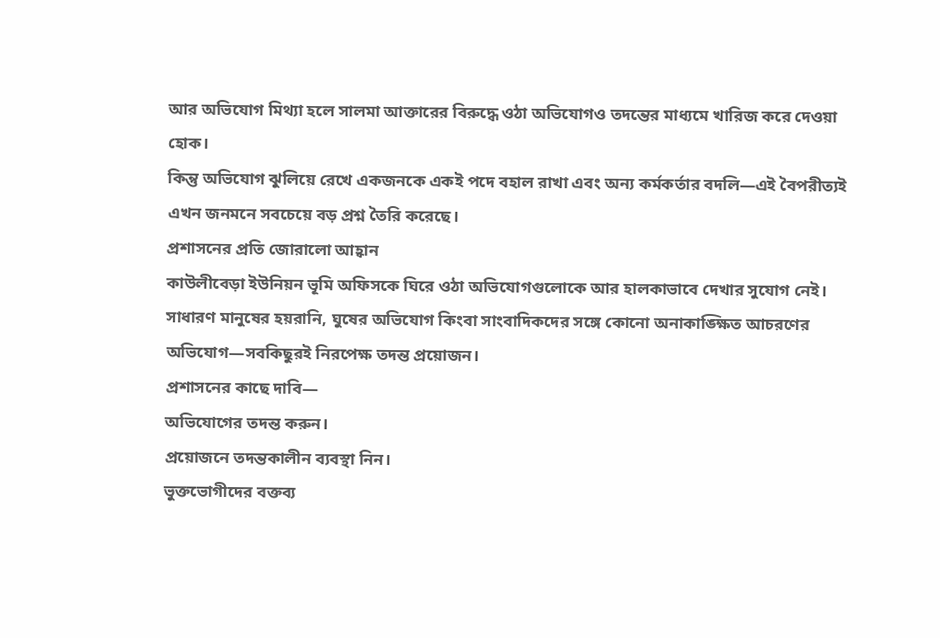আর অভিযোগ মিথ্যা হলে সালমা আক্তারের বিরুদ্ধে ওঠা অভিযোগও তদন্তের মাধ্যমে খারিজ করে দেওয়া হোক।
কিন্তু অভিযোগ ঝুলিয়ে রেখে একজনকে একই পদে বহাল রাখা এবং অন্য কর্মকর্তার বদলি—এই বৈপরীত্যই এখন জনমনে সবচেয়ে বড় প্রশ্ন তৈরি করেছে।
প্রশাসনের প্রতি জোরালো আহ্বান
কাউলীবেড়া ইউনিয়ন ভূমি অফিসকে ঘিরে ওঠা অভিযোগগুলোকে আর হালকাভাবে দেখার সুযোগ নেই। সাধারণ মানুষের হয়রানি, ঘুষের অভিযোগ কিংবা সাংবাদিকদের সঙ্গে কোনো অনাকাঙ্ক্ষিত আচরণের অভিযোগ—সবকিছুরই নিরপেক্ষ তদন্ত প্রয়োজন।
প্রশাসনের কাছে দাবি—
অভিযোগের তদন্ত করুন।
প্রয়োজনে তদন্তকালীন ব্যবস্থা নিন।
ভুক্তভোগীদের বক্তব্য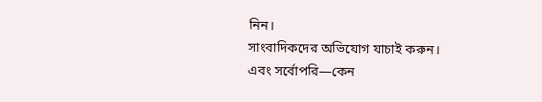নিন।
সাংবাদিকদের অভিযোগ যাচাই করুন।
এবং সর্বোপরি—কেন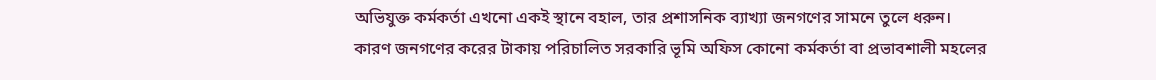অভিযুক্ত কর্মকর্তা এখনো একই স্থানে বহাল, তার প্রশাসনিক ব্যাখ্যা জনগণের সামনে তুলে ধরুন।
কারণ জনগণের করের টাকায় পরিচালিত সরকারি ভূমি অফিস কোনো কর্মকর্তা বা প্রভাবশালী মহলের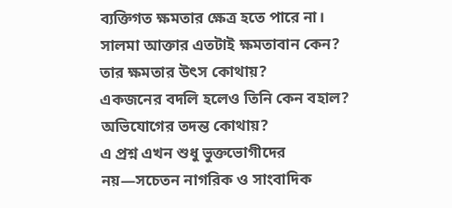ব্যক্তিগত ক্ষমতার ক্ষেত্র হতে পারে না।
সালমা আক্তার এতটাই ক্ষমতাবান কেন?
তার ক্ষমতার উৎস কোথায়?
একজনের বদলি হলেও তিনি কেন বহাল?
অভিযোগের তদন্ত কোথায়?
এ প্রশ্ন এখন শুধু ভুক্তভোগীদের নয়—সচেতন নাগরিক ও সাংবাদিক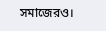সমাজেরও।